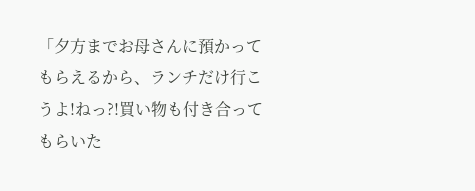「夕方までお母さんに預かってもらえるから、ランチだけ行こうよ!ねっ?!買い物も付き合ってもらいた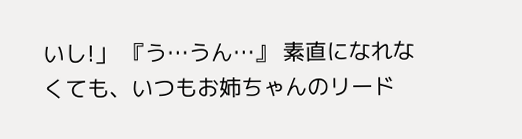いし!」 『う…うん…』 素直になれなくても、いつもお姉ちゃんのリード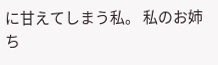に甘えてしまう私。 私のお姉ち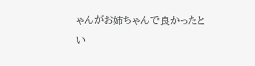ゃんがお姉ちゃんで良かったとい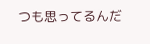つも思ってるんだ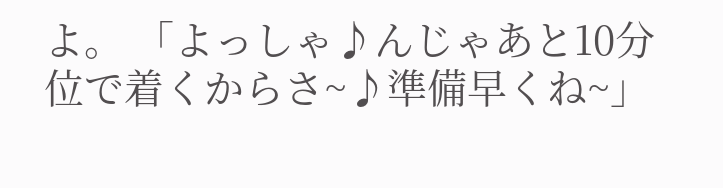よ。 「よっしゃ♪んじゃあと10分位で着くからさ~♪準備早くね~」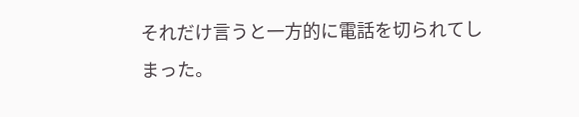それだけ言うと一方的に電話を切られてしまった。